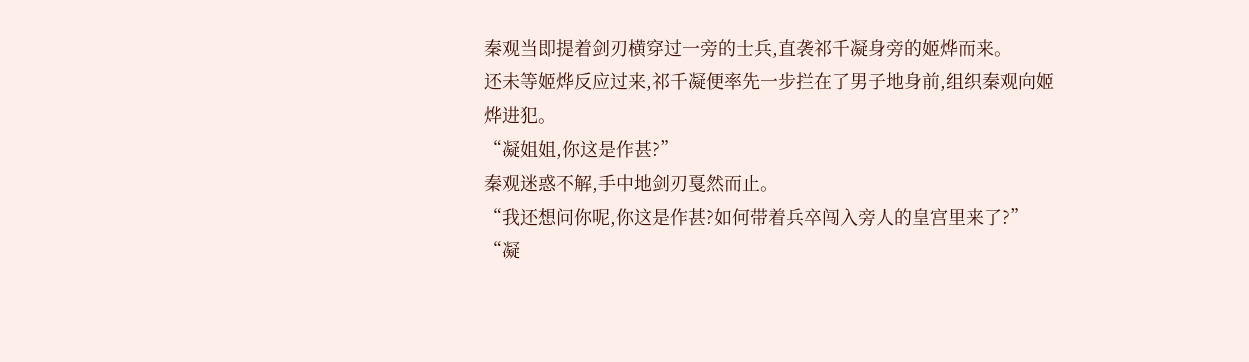秦观当即提着剑刃横穿过一旁的士兵,直袭祁千凝身旁的姬烨而来。
还未等姬烨反应过来,祁千凝便率先一步拦在了男子地身前,组织秦观向姬烨进犯。
“凝姐姐,你这是作甚?”
秦观迷惑不解,手中地剑刃戛然而止。
“我还想问你呢,你这是作甚?如何带着兵卒闯入旁人的皇宫里来了?”
“凝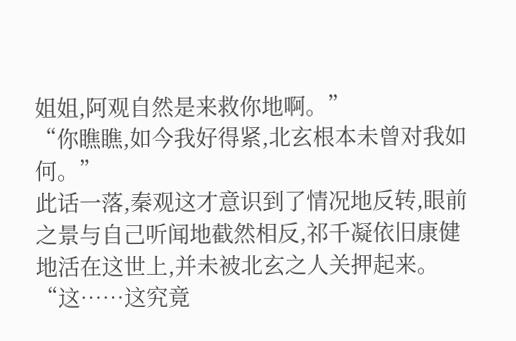姐姐,阿观自然是来救你地啊。”
“你瞧瞧,如今我好得紧,北玄根本未曾对我如何。”
此话一落,秦观这才意识到了情况地反转,眼前之景与自己听闻地截然相反,祁千凝依旧康健地活在这世上,并未被北玄之人关押起来。
“这……这究竟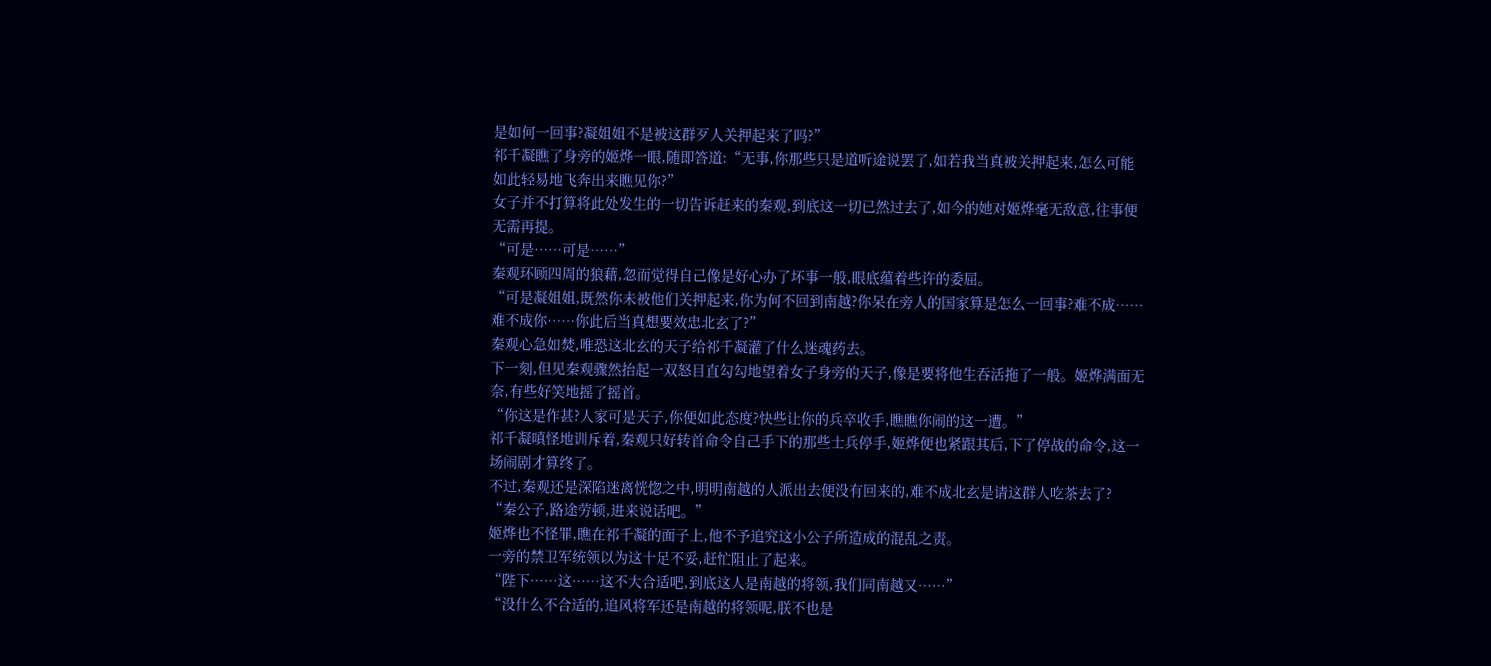是如何一回事?凝姐姐不是被这群歹人关押起来了吗?”
祁千凝瞧了身旁的姬烨一眼,随即答道:“无事,你那些只是道听途说罢了,如若我当真被关押起来,怎么可能如此轻易地飞奔出来瞧见你?”
女子并不打算将此处发生的一切告诉赶来的秦观,到底这一切已然过去了,如今的她对姬烨毫无敌意,往事便无需再提。
“可是……可是……”
秦观环顾四周的狼藉,忽而觉得自己像是好心办了坏事一般,眼底蕴着些许的委屈。
“可是凝姐姐,既然你未被他们关押起来,你为何不回到南越?你呆在旁人的国家算是怎么一回事?难不成……难不成你……你此后当真想要效忠北玄了?”
秦观心急如焚,唯恐这北玄的天子给祁千凝灌了什么迷魂药去。
下一刻,但见秦观骤然抬起一双怒目直勾勾地望着女子身旁的天子,像是要将他生吞活拖了一般。姬烨满面无奈,有些好笑地摇了摇首。
“你这是作甚?人家可是天子,你便如此态度?快些让你的兵卒收手,瞧瞧你闹的这一遭。”
祁千凝嗔怪地训斥着,秦观只好转首命令自己手下的那些士兵停手,姬烨便也紧跟其后,下了停战的命令,这一场闹剧才算终了。
不过,秦观还是深陷迷离恍惚之中,明明南越的人派出去便没有回来的,难不成北玄是请这群人吃茶去了?
“秦公子,路途劳顿,进来说话吧。”
姬烨也不怪罪,瞧在祁千凝的面子上,他不予追究这小公子所造成的混乱之责。
一旁的禁卫军统领以为这十足不妥,赶忙阻止了起来。
“陛下……这……这不大合适吧,到底这人是南越的将领,我们同南越又……”
“没什么不合适的,追风将军还是南越的将领呢,朕不也是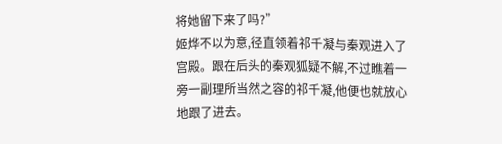将她留下来了吗?”
姬烨不以为意,径直领着祁千凝与秦观进入了宫殿。跟在后头的秦观狐疑不解,不过瞧着一旁一副理所当然之容的祁千凝,他便也就放心地跟了进去。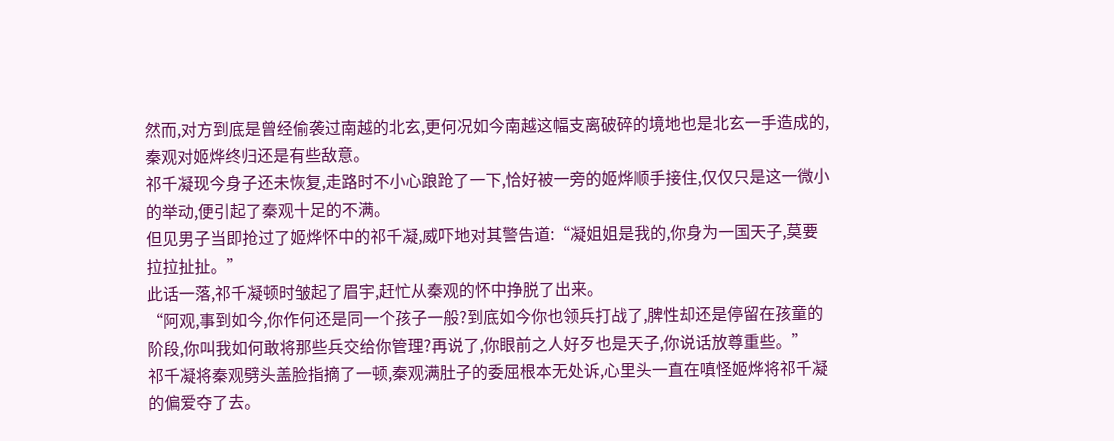然而,对方到底是曾经偷袭过南越的北玄,更何况如今南越这幅支离破碎的境地也是北玄一手造成的,秦观对姬烨终归还是有些敌意。
祁千凝现今身子还未恢复,走路时不小心踉跄了一下,恰好被一旁的姬烨顺手接住,仅仅只是这一微小的举动,便引起了秦观十足的不满。
但见男子当即抢过了姬烨怀中的祁千凝,威吓地对其警告道:“凝姐姐是我的,你身为一国天子,莫要拉拉扯扯。”
此话一落,祁千凝顿时皱起了眉宇,赶忙从秦观的怀中挣脱了出来。
“阿观,事到如今,你作何还是同一个孩子一般?到底如今你也领兵打战了,脾性却还是停留在孩童的阶段,你叫我如何敢将那些兵交给你管理?再说了,你眼前之人好歹也是天子,你说话放尊重些。”
祁千凝将秦观劈头盖脸指摘了一顿,秦观满肚子的委屈根本无处诉,心里头一直在嗔怪姬烨将祁千凝的偏爱夺了去。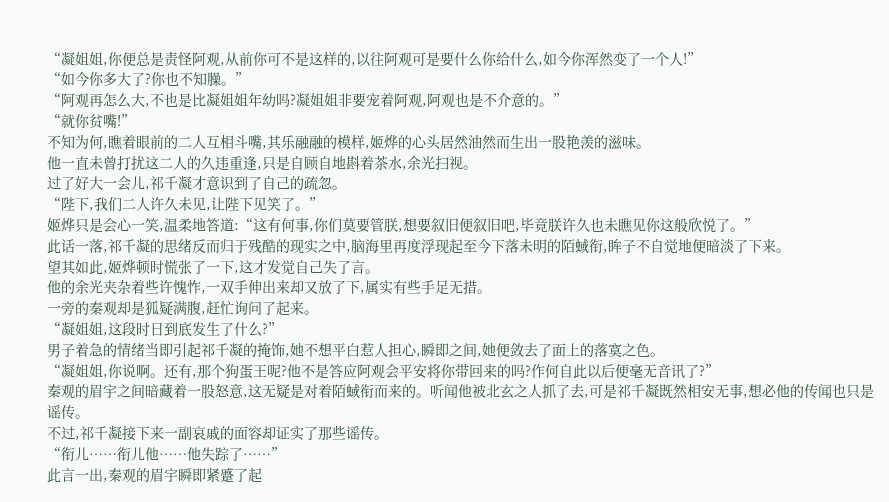“凝姐姐,你便总是责怪阿观,从前你可不是这样的,以往阿观可是要什么你给什么,如今你浑然变了一个人!”
“如今你多大了?你也不知臊。”
“阿观再怎么大,不也是比凝姐姐年幼吗?凝姐姐非要宠着阿观,阿观也是不介意的。”
“就你贫嘴!”
不知为何,瞧着眼前的二人互相斗嘴,其乐融融的模样,姬烨的心头居然油然而生出一股艳羡的滋味。
他一直未曾打扰这二人的久违重逢,只是自顾自地斟着茶水,余光扫视。
过了好大一会儿,祁千凝才意识到了自己的疏忽。
“陛下,我们二人许久未见,让陛下见笑了。”
姬烨只是会心一笑,温柔地答道:“这有何事,你们莫要管朕,想要叙旧便叙旧吧,毕竟朕许久也未瞧见你这般欣悦了。”
此话一落,祁千凝的思绪反而归于残酷的现实之中,脑海里再度浮现起至今下落未明的陌蜮衔,眸子不自觉地便暗淡了下来。
望其如此,姬烨顿时慌张了一下,这才发觉自己失了言。
他的余光夹杂着些许愧怍,一双手伸出来却又放了下,属实有些手足无措。
一旁的秦观却是狐疑满腹,赶忙询问了起来。
“凝姐姐,这段时日到底发生了什么?”
男子着急的情绪当即引起祁千凝的掩饰,她不想平白惹人担心,瞬即之间,她便敛去了面上的落寞之色。
“凝姐姐,你说啊。还有,那个狗蛋王呢?他不是答应阿观会平安将你带回来的吗?作何自此以后便毫无音讯了?”
秦观的眉宇之间暗藏着一股怒意,这无疑是对着陌蜮衔而来的。听闻他被北玄之人抓了去,可是祁千凝既然相安无事,想必他的传闻也只是谣传。
不过,祁千凝接下来一副哀戚的面容却证实了那些谣传。
“衔儿……衔儿他……他失踪了……”
此言一出,秦观的眉宇瞬即紧蹙了起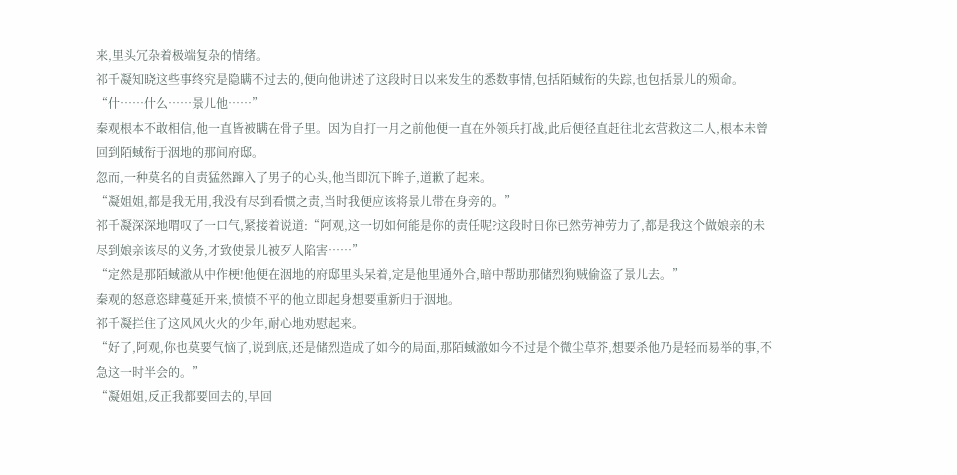来,里头冗杂着极端复杂的情绪。
祁千凝知晓这些事终究是隐瞒不过去的,便向他讲述了这段时日以来发生的悉数事情,包括陌蜮衔的失踪,也包括景儿的殒命。
“什……什么……景儿他……”
秦观根本不敢相信,他一直皆被瞒在骨子里。因为自打一月之前他便一直在外领兵打战,此后便径直赶往北玄营救这二人,根本未曾回到陌蜮衔于洇地的那间府邸。
忽而,一种莫名的自责猛然蹿入了男子的心头,他当即沉下眸子,道歉了起来。
“凝姐姐,都是我无用,我没有尽到看惯之责,当时我便应该将景儿带在身旁的。”
祁千凝深深地喟叹了一口气,紧接着说道:“阿观,这一切如何能是你的责任呢?这段时日你已然劳神劳力了,都是我这个做娘亲的未尽到娘亲该尽的义务,才致使景儿被歹人陷害……”
“定然是那陌蜮澈从中作梗!他便在洇地的府邸里头呆着,定是他里通外合,暗中帮助那储烈狗贼偷盗了景儿去。”
秦观的怒意恣肆蔓延开来,愤愤不平的他立即起身想要重新归于洇地。
祁千凝拦住了这风风火火的少年,耐心地劝慰起来。
“好了,阿观,你也莫要气恼了,说到底,还是储烈造成了如今的局面,那陌蜮澈如今不过是个微尘草芥,想要杀他乃是轻而易举的事,不急这一时半会的。”
“凝姐姐,反正我都要回去的,早回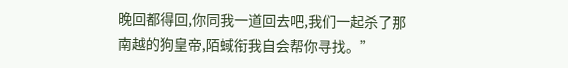晚回都得回,你同我一道回去吧,我们一起杀了那南越的狗皇帝,陌蜮衔我自会帮你寻找。”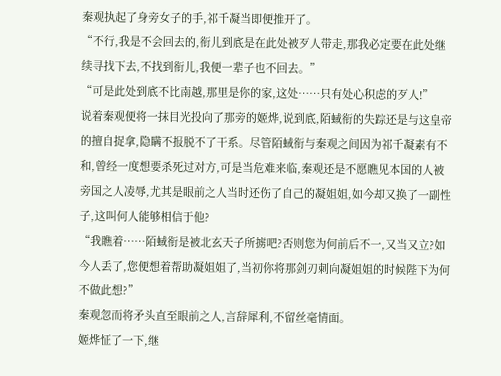秦观执起了身旁女子的手,祁千凝当即便推开了。
“不行,我是不会回去的,衔儿到底是在此处被歹人带走,那我必定要在此处继续寻找下去,不找到衔儿,我便一辈子也不回去。”
“可是此处到底不比南越,那里是你的家,这处……只有处心积虑的歹人!”
说着秦观便将一抹目光投向了那旁的姬烨,说到底,陌蜮衔的失踪还是与这皇帝的擅自捉拿,隐瞒不报脱不了干系。尽管陌蜮衔与秦观之间因为祁千凝素有不和,曾经一度想要杀死过对方,可是当危难来临,秦观还是不愿瞧见本国的人被旁国之人凌辱,尤其是眼前之人当时还伤了自己的凝姐姐,如今却又换了一副性子,这叫何人能够相信于他?
“我瞧着……陌蜮衔是被北玄天子所掳吧?否则您为何前后不一,又当又立?如今人丢了,您便想着帮助凝姐姐了,当初你将那剑刃刺向凝姐姐的时候陛下为何不做此想?”
秦观忽而将矛头直至眼前之人,言辞犀利,不留丝毫情面。
姬烨怔了一下,继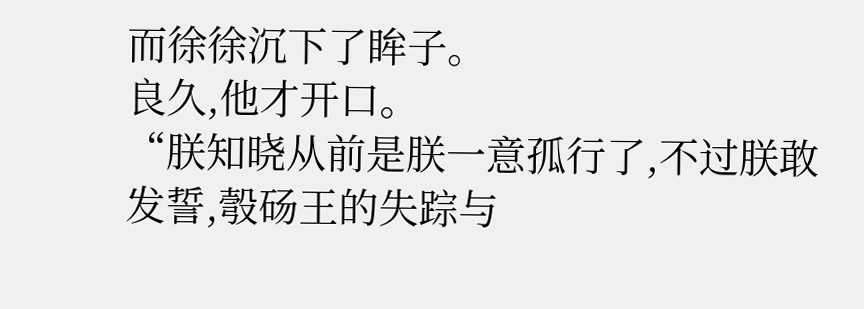而徐徐沉下了眸子。
良久,他才开口。
“朕知晓从前是朕一意孤行了,不过朕敢发誓,彀砀王的失踪与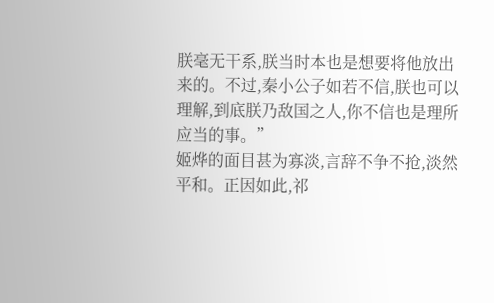朕毫无干系,朕当时本也是想要将他放出来的。不过,秦小公子如若不信,朕也可以理解,到底朕乃敌国之人,你不信也是理所应当的事。”
姬烨的面目甚为寡淡,言辞不争不抢,淡然平和。正因如此,祁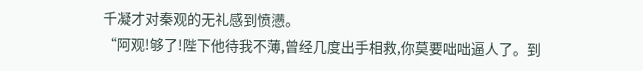千凝才对秦观的无礼感到愤懑。
“阿观!够了!陛下他待我不薄,曾经几度出手相救,你莫要咄咄逼人了。到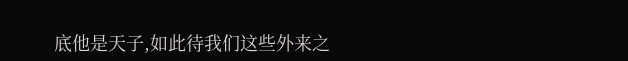底他是天子,如此待我们这些外来之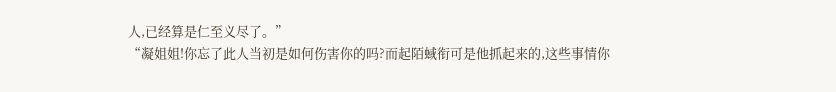人,已经算是仁至义尽了。”
“凝姐姐!你忘了此人当初是如何伤害你的吗?而起陌蜮衔可是他抓起来的,这些事情你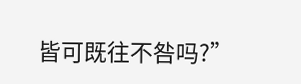皆可既往不咎吗?”